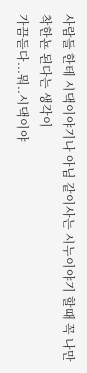사람들 한테 시댁이야기나 아님 같이사는 시누이야기 할때 꼭 나만 착한뇬 된다는 생각이
가끔듣다...뭐..시댁이야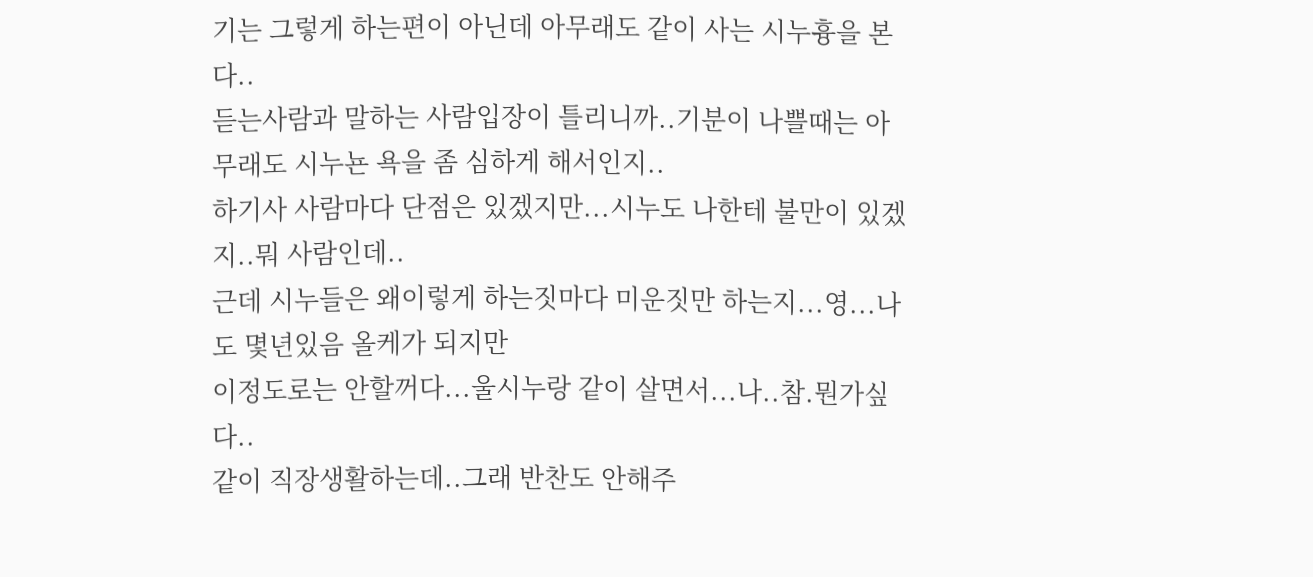기는 그렇게 하는편이 아닌데 아무래도 같이 사는 시누흉을 본다..
듣는사람과 말하는 사람입장이 틀리니까..기분이 나쁠때는 아무래도 시누뇬 욕을 좀 심하게 해서인지..
하기사 사람마다 단점은 있겠지만...시누도 나한테 불만이 있겠지..뭐 사람인데..
근데 시누들은 왜이렇게 하는짓마다 미운짓만 하는지...영...나도 몇년있음 올케가 되지만
이정도로는 안할꺼다...울시누랑 같이 살면서...나..참.뭔가싶다..
같이 직장생활하는데..그래 반찬도 안해주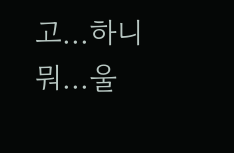고...하니뭐...울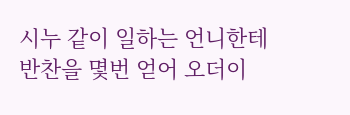시누 같이 일하는 언니한테
반찬을 몇번 얻어 오더이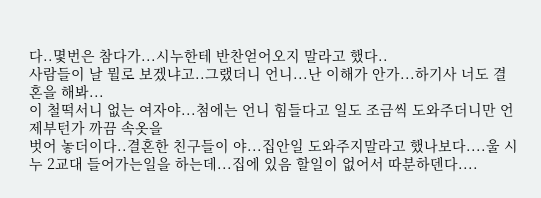다..몇번은 참다가...시누한테 반찬얻어오지 말라고 했다..
사람들이 날 뭘로 보겠냐고..그랬더니 언니...난 이해가 안가...하기사 너도 결혼을 해봐...
이 철떡서니 없는 여자야...첨에는 언니 힘들다고 일도 조금씩 도와주더니만 언제부턴가 까끔 속옷을
벗어 놓더이다..결혼한 친구들이 야...집안일 도와주지말라고 했나보다....울 시누 2교대 들어가는일을 하는데...집에 있음 할일이 없어서 따분하덴다....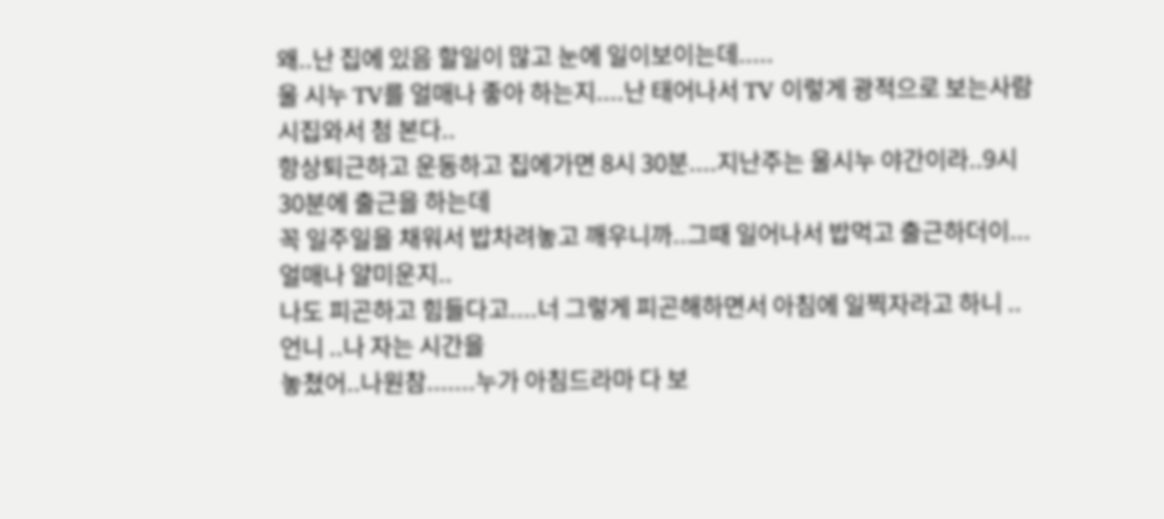왜..난 집에 있음 할일이 많고 눈에 일이보이는데.....
울 시누 TV를 얼매나 좋아 하는지....난 태어나서 TV 이렇게 광적으로 보는사람 시집와서 첨 본다..
항상퇴근하고 운동하고 집에가면 8시 30분....지난주는 울시누 야간이라..9시 30분에 출근을 하는데
꼭 일주일을 채워서 밥차려놓고 깨우니까..그때 일어나서 밥먹고 출근하더이...얼매나 얄미운지..
나도 피곤하고 힘들다고....너 그렇게 피곤해하면서 아침에 일찍자라고 하니 ..언니 ..나 자는 시간을
놓쳤어..나원참.......누가 아침드라마 다 보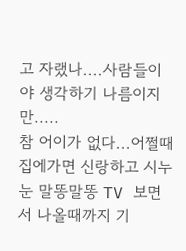고 자랬나....사람들이야 생각하기 나름이지만.....
참 어이가 없다...어쩔때 집에가면 신랑하고 시누 눈 말똥말똥 TV 보면서 나올때까지 기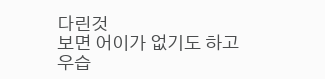다린것
보면 어이가 없기도 하고 우습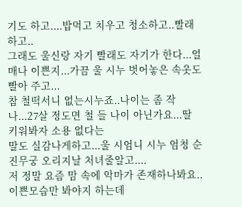기도 하고....밥먹고 치우고 청소하고..빨래하고..
그래도 울신랑 자기 빨래도 자기가 한다...얼매나 이쁜지...가끔 울 시누 벗어놓은 속옷도 빨아 주고...
참 철떡서니 없는시누죠..나이는 좀 작나...27살 정도면 철 들 나이 아닌가요...딸 키워봐자 소용 없다는
말도 실감나게하고...울 시엄니 시누 엄청 순진무궁 오리지날 처녀줄알고....
저 정말 요즘 맘 속에 악마가 존재하나봐요..이쁜모습만 봐야지 하는데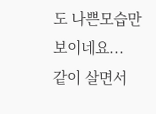도 나쁜모습만 보이네요...
같이 살면서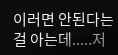이러면 안된다는걸 아는데.....저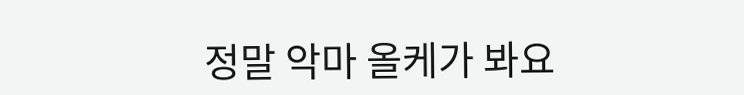정말 악마 올케가 봐요